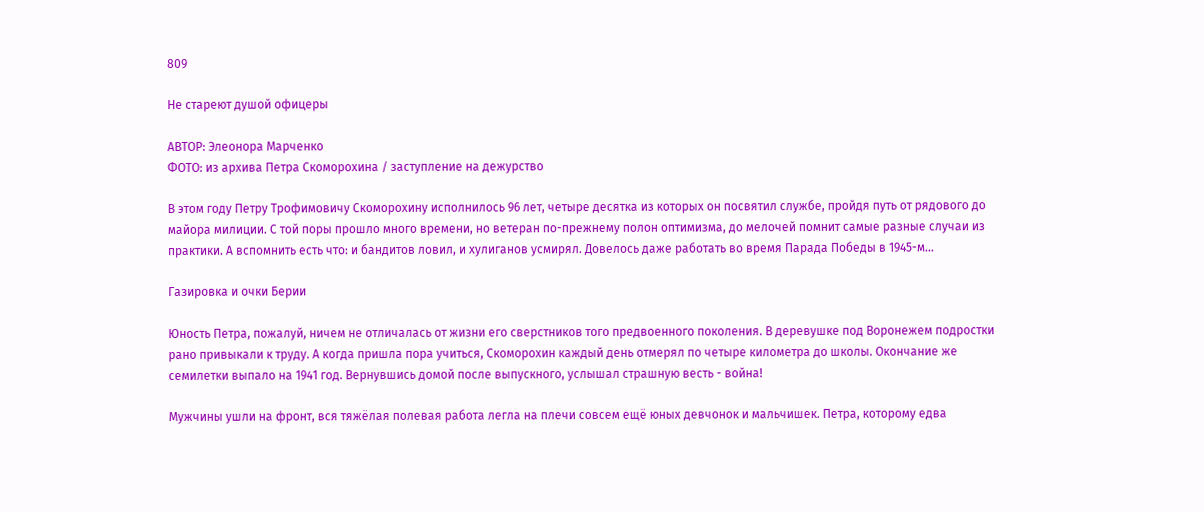809

Не стареют душой офицеры

АВТОР: Элеонора Марченко
ФОТО: из архива Петра Скоморохина / заступление на дежурство

В этом году Петру Трофимовичу Скоморохину исполнилось 96 лет, четыре десятка из которых он посвятил службе, пройдя путь от рядового до майора милиции. С той поры прошло много времени, но ветеран по-прежнему полон оптимизма, до мелочей помнит самые разные случаи из практики. А вспомнить есть что: и бандитов ловил, и хулиганов усмирял. Довелось даже работать во время Парада Победы в 1945-м…

Газировка и очки Берии

Юность Петра, пожалуй, ничем не отличалась от жизни его сверстников того предвоенного поколения. В деревушке под Воронежем подростки рано привыкали к труду. А когда пришла пора учиться, Скоморохин каждый день отмерял по четыре километра до школы. Окончание же семилетки выпало на 1941 год. Вернувшись домой после выпускного, услышал страшную весть - война!

Мужчины ушли на фронт, вся тяжёлая полевая работа легла на плечи совсем ещё юных девчонок и мальчишек. Петра, которому едва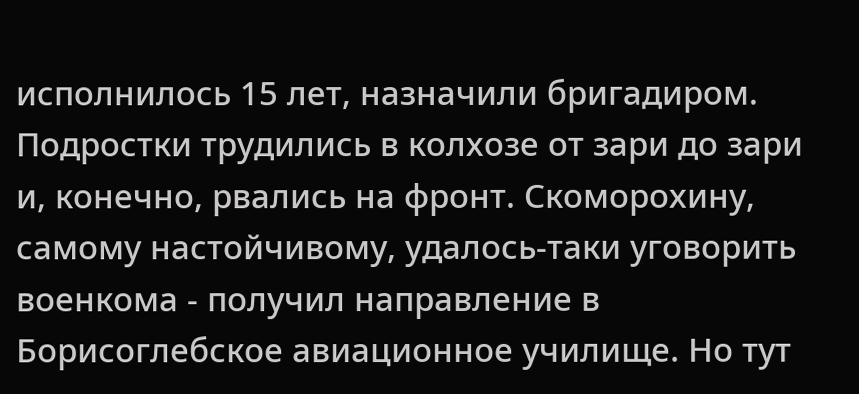исполнилось 15 лет, назначили бригадиром. Подростки трудились в колхозе от зари до зари и, конечно, рвались на фронт. Скоморохину, самому настойчивому, удалось-таки уговорить военкома - получил направление в Борисоглебское авиационное училище. Но тут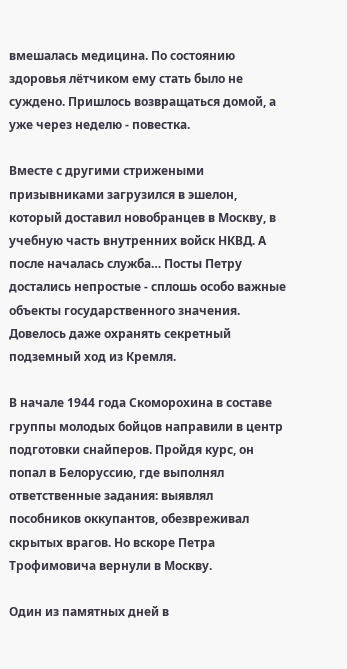вмешалась медицина. По состоянию здоровья лётчиком ему стать было не суждено. Пришлось возвращаться домой, а уже через неделю - повестка.

Вместе с другими стрижеными призывниками загрузился в эшелон, который доставил новобранцев в Москву, в учебную часть внутренних войск НКВД. А после началась служба… Посты Петру достались непростые - сплошь особо важные объекты государственного значения. Довелось даже охранять секретный подземный ход из Кремля.

В начале 1944 года Скоморохина в составе группы молодых бойцов направили в центр подготовки снайперов. Пройдя курс, он попал в Белоруссию, где выполнял ответственные задания: выявлял пособников оккупантов, обезвреживал скрытых врагов. Но вскоре Петра Трофимовича вернули в Москву.

Один из памятных дней в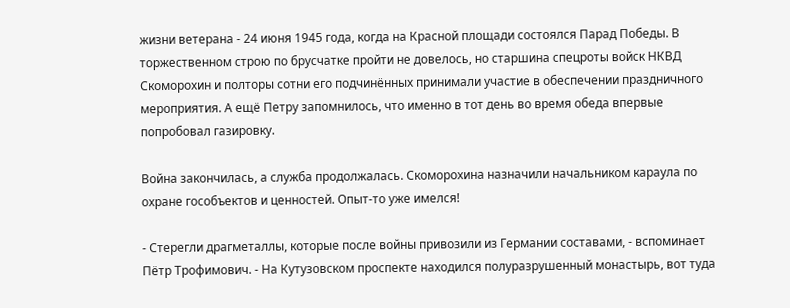жизни ветерана - 24 июня 1945 года, когда на Красной площади состоялся Парад Победы. В торжественном строю по брусчатке пройти не довелось, но старшина спецроты войск НКВД Скоморохин и полторы сотни его подчинённых принимали участие в обеспечении праздничного мероприятия. А ещё Петру запомнилось, что именно в тот день во время обеда впервые попробовал газировку.

Война закончилась, а служба продолжалась. Скоморохина назначили начальником караула по охране гособъектов и ценностей. Опыт-то уже имелся!

- Стерегли драгметаллы, которые после войны привозили из Германии составами, - вспоминает Пётр Трофимович. - На Кутузовском проспекте находился полуразрушенный монастырь, вот туда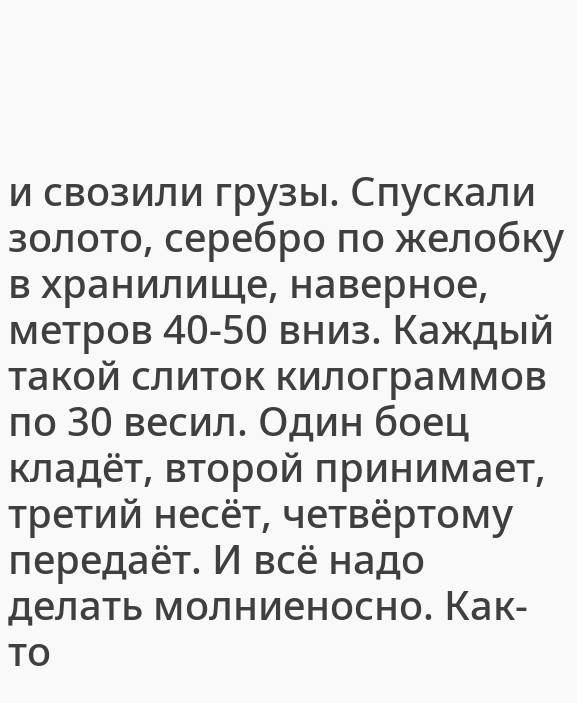и свозили грузы. Спускали золото, серебро по желобку в хранилище, наверное, метров 40-50 вниз. Каждый такой слиток килограммов по 30 весил. Один боец кладёт, второй принимает, третий несёт, четвёртому передаёт. И всё надо делать молниеносно. Как-то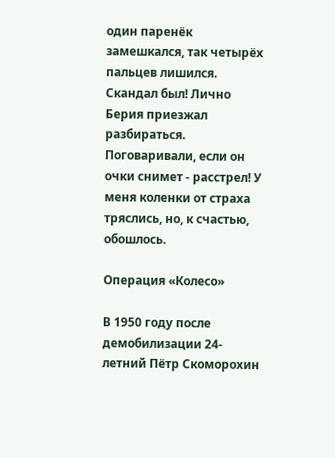один паренёк замешкался, так четырёх пальцев лишился. Скандал был! Лично Берия приезжал разбираться. Поговаривали, если он очки снимет - расстрел! У меня коленки от страха тряслись, но, к счастью, обошлось.

Операция «Колесо»

В 1950 году после демобилизации 24-летний Пётр Скоморохин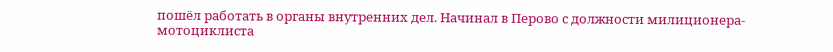пошёл работать в органы внутренних дел. Начинал в Перово с должности милиционера-мотоциклиста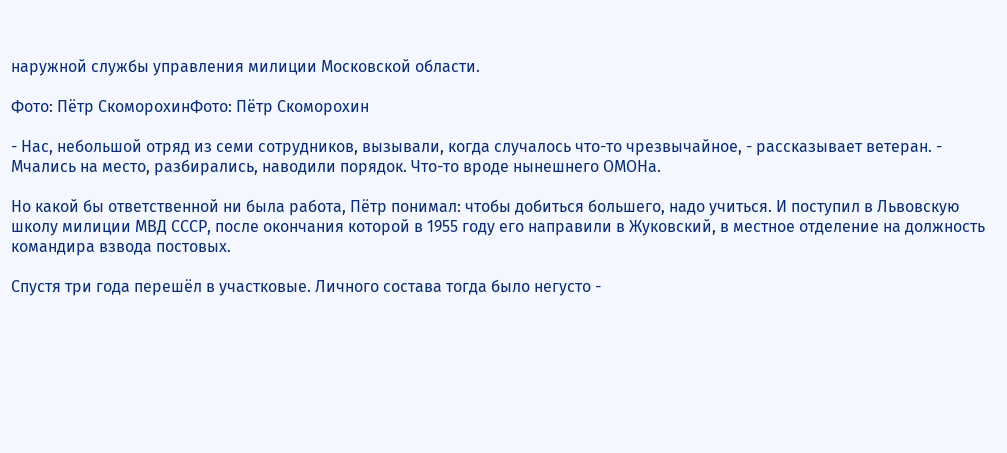наружной службы управления милиции Московской области.

Фото: Пётр СкоморохинФото: Пётр Скоморохин

- Нас, небольшой отряд из семи сотрудников, вызывали, когда случалось что-то чрезвычайное, - рассказывает ветеран. - Мчались на место, разбирались, наводили порядок. Что-то вроде нынешнего ОМОНа.

Но какой бы ответственной ни была работа, Пётр понимал: чтобы добиться большего, надо учиться. И поступил в Львовскую школу милиции МВД СССР, после окончания которой в 1955 году его направили в Жуковский, в местное отделение на должность командира взвода постовых.

Спустя три года перешёл в участковые. Личного состава тогда было негусто -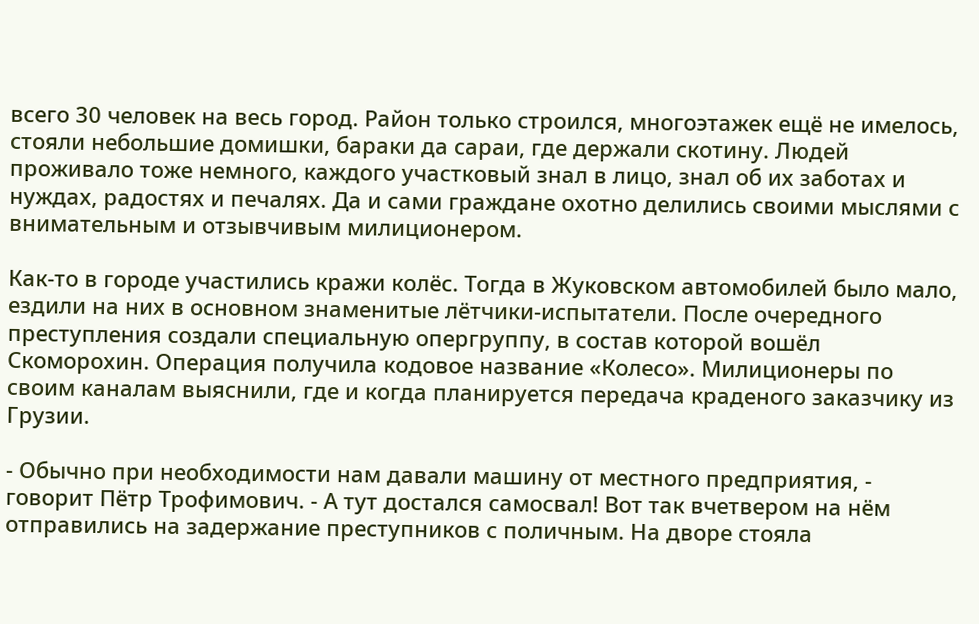всего 30 человек на весь город. Район только строился, многоэтажек ещё не имелось, стояли небольшие домишки, бараки да сараи, где держали скотину. Людей проживало тоже немного, каждого участковый знал в лицо, знал об их заботах и нуждах, радостях и печалях. Да и сами граждане охотно делились своими мыслями с внимательным и отзывчивым милиционером.

Как-то в городе участились кражи колёс. Тогда в Жуковском автомобилей было мало, ездили на них в основном знаменитые лётчики-испытатели. После очередного преступления создали специальную опергруппу, в состав которой вошёл Скоморохин. Операция получила кодовое название «Колесо». Милиционеры по своим каналам выяснили, где и когда планируется передача краденого заказчику из Грузии.

- Обычно при необходимости нам давали машину от местного предприятия, - говорит Пётр Трофимович. - А тут достался самосвал! Вот так вчетвером на нём отправились на задержание преступников с поличным. На дворе стояла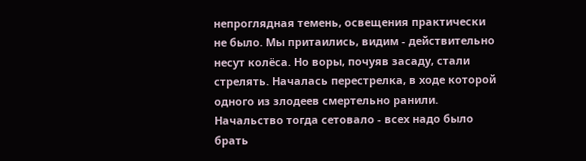непроглядная темень, освещения практически не было. Мы притаились, видим - действительно несут колёса. Но воры, почуяв засаду, стали стрелять. Началась перестрелка, в ходе которой одного из злодеев смертельно ранили. Начальство тогда сетовало - всех надо было брать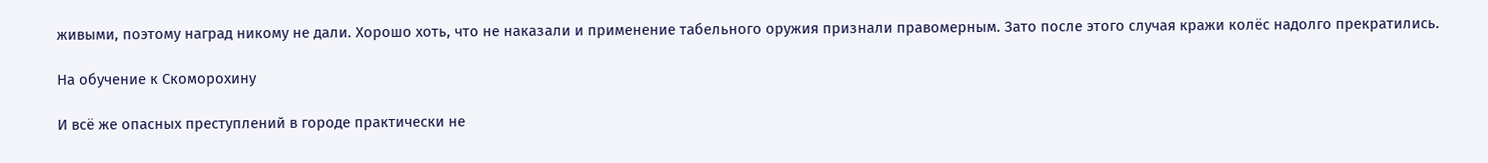живыми, поэтому наград никому не дали. Хорошо хоть, что не наказали и применение табельного оружия признали правомерным. Зато после этого случая кражи колёс надолго прекратились.

На обучение к Скоморохину

И всё же опасных преступлений в городе практически не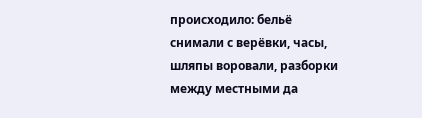происходило: бельё снимали с верёвки, часы, шляпы воровали, разборки между местными да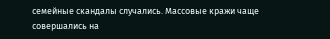семейные скандалы случались. Массовые кражи чаще совершались на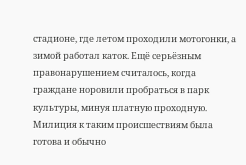стадионе, где летом проходили мотогонки, а зимой работал каток. Ещё серьёзным правонарушением считалось, когда граждане норовили пробраться в парк культуры, минуя платную проходную. Милиция к таким происшествиям была готова и обычно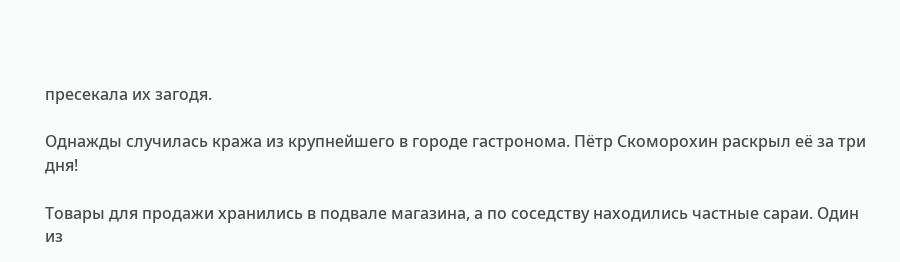пресекала их загодя.

Однажды случилась кража из крупнейшего в городе гастронома. Пётр Скоморохин раскрыл её за три дня!

Товары для продажи хранились в подвале магазина, а по соседству находились частные сараи. Один из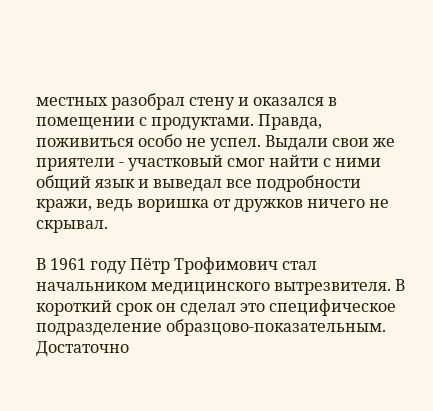местных разобрал стену и оказался в помещении с продуктами. Правда, поживиться особо не успел. Выдали свои же приятели - участковый смог найти с ними общий язык и выведал все подробности кражи, ведь воришка от дружков ничего не скрывал.

В 1961 году Пётр Трофимович стал начальником медицинского вытрезвителя. В короткий срок он сделал это специфическое подразделение образцово-показательным. Достаточно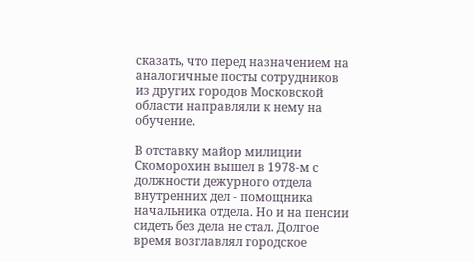сказать, что перед назначением на аналогичные посты сотрудников из других городов Московской области направляли к нему на обучение.

В отставку майор милиции Скоморохин вышел в 1978-м с должности дежурного отдела внутренних дел - помощника начальника отдела. Но и на пенсии сидеть без дела не стал. Долгое время возглавлял городское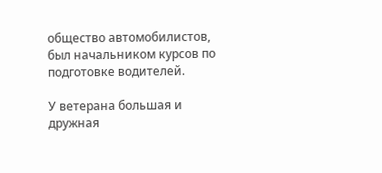общество автомобилистов, был начальником курсов по подготовке водителей.

У ветерана большая и дружная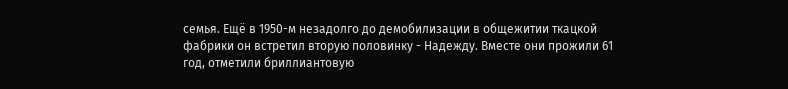семья. Ещё в 1950-м незадолго до демобилизации в общежитии ткацкой фабрики он встретил вторую половинку - Надежду. Вместе они прожили 61 год, отметили бриллиантовую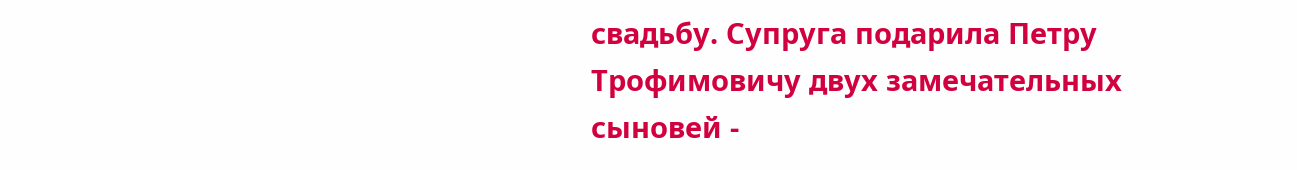свадьбу. Супруга подарила Петру Трофимовичу двух замечательных сыновей -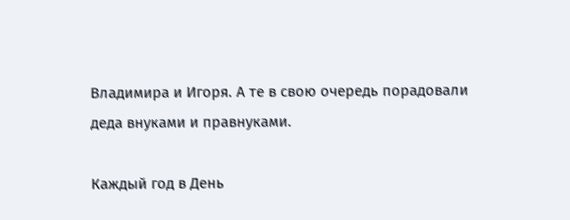Владимира и Игоря. А те в свою очередь порадовали деда внуками и правнуками.

Каждый год в День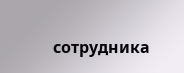сотрудника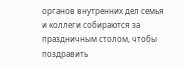органов внутренних дел семья и коллеги собираются за праздничным столом, чтобы поздравить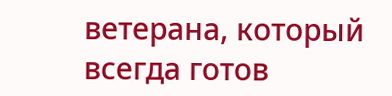ветерана, который всегда готов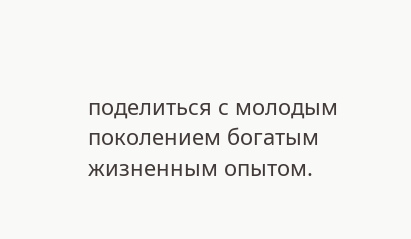поделиться с молодым поколением богатым жизненным опытом.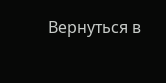Вернуться в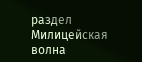раздел
Милицейская волна